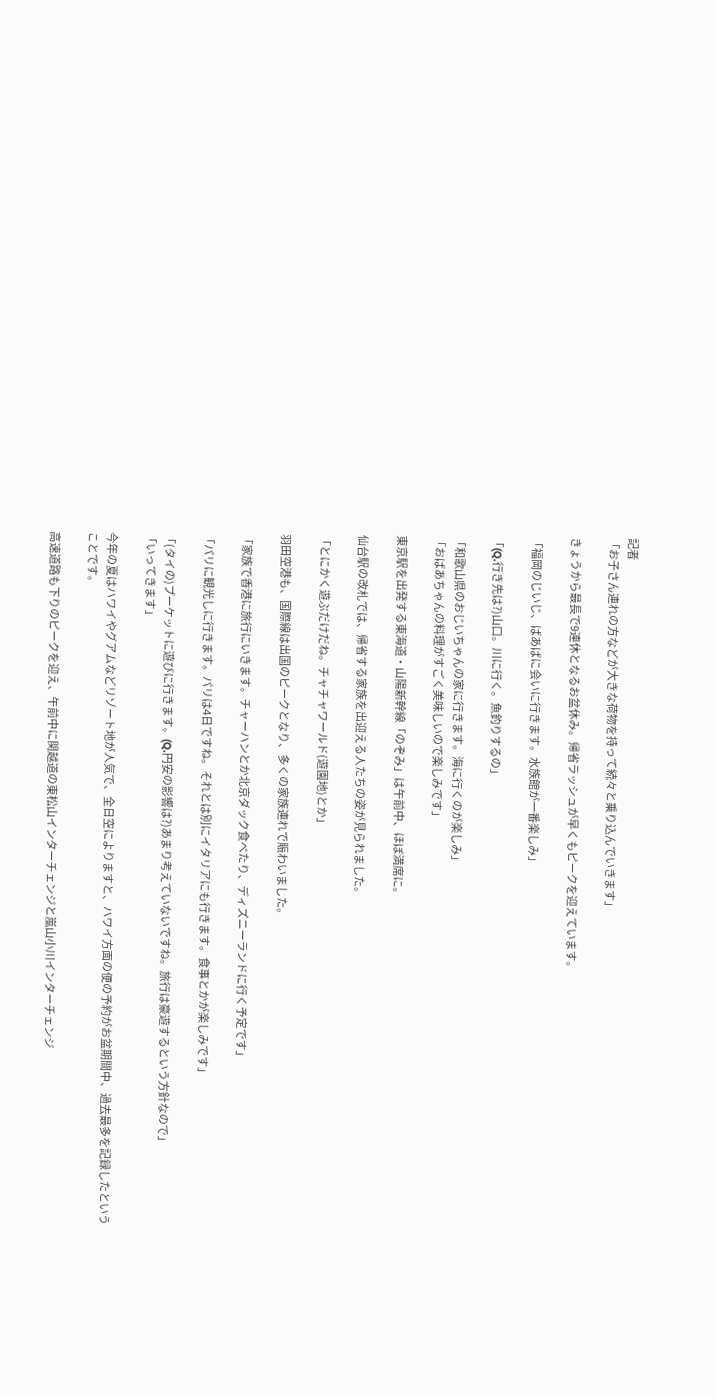記者
「お子さん連れの方などが大きな荷物を持って続々と乗り込んでいきます」

きょうから最長で9連休となるお盆休み。帰省ラッシュが早くもピークを迎えています。

「福岡のじいじ、ばあばに会いに行きます。水族館が一番楽しみ」

「(Q.行き先は?)山口。川に行く。魚釣りするの」

「和歌山県のおじいちゃんの家に行きます。海に行くのが楽しみ」
「おばあちゃんの料理がすごく美味しいので楽しみです」

東京駅を出発する東海道・山陽新幹線「のぞみ」は午前中、ほぼ満席に。

仙台駅の改札では、帰省する家族を出迎える人たちの姿が見られました。

「とにかく遊ぶだけだね。チャチャワールド(遊園地)とか」

羽田空港も、国際線は出国のピークとなり、多くの家族連れで賑わいました。

「家族で香港に旅行にいきます。チャーハンとか北京ダック食べたり、ディズニーランドに行く予定です」

「パリに観光しに行きます。パリは4日ですね。それとは別にイタリアにも行きます。食事とかが楽しみです」

「(タイの)プーケットに遊びに行きます。(Q.円安の影響は?)あまり考えていないですね。旅行は豪遊するという方針なので」
「いってきます」

今年の夏はハワイやグアムなどリゾート地が人気で、全日空によりますと、ハワイ方面の便の予約がお盆期間中、過去最多を記録したということです。

高速道路も下りのピークを迎え、午前中に関越道の東松山インターチェンジと嵐山小川インターチェンジ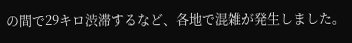の間で29キロ渋滞するなど、各地で混雑が発生しました。